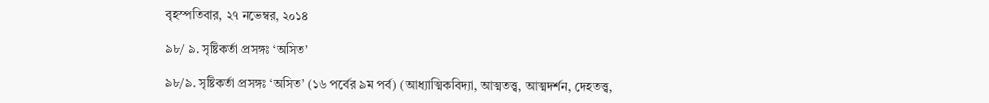বৃহস্পতিবার, ২৭ নভেম্বর, ২০১৪

৯৮/ ৯. সৃষ্টিকর্তা প্রসঙ্গঃ ‘অসিত’

৯৮/৯. সৃষ্টিকর্তা প্রসঙ্গঃ ‘অসিত’ (১৬ পর্বের ৯ম পর্ব) (আধ্যাত্মিকবিদ্যা, আত্মতত্ত্ব, আত্মদর্শন, দেহতত্ত্ব,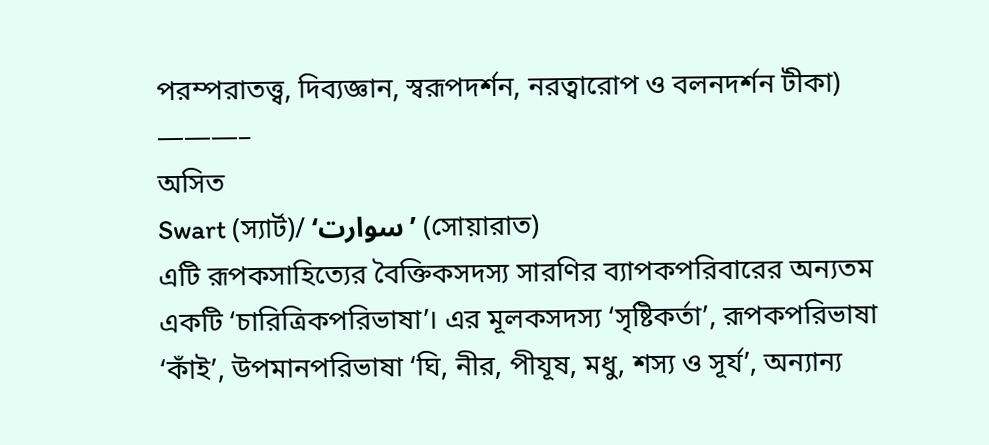পরম্পরাতত্ত্ব, দিব্যজ্ঞান, স্বরূপদর্শন, নরত্বারোপ ও বলনদর্শন টীকা)
———–
অসিত
Swart (স্যার্ট)/ ‘سوارت’ (সোয়ারাত)
এটি রূপকসাহিত্যের বৈক্তিকসদস্য সারণির ব্যাপকপরিবারের অন্যতম একটি ‘চারিত্রিকপরিভাষা’। এর মূলকসদস্য ‘সৃষ্টিকর্তা’, রূপকপরিভাষা ‘কাঁই’, উপমানপরিভাষা ‘ঘি, নীর, পীযূষ, মধু, শস্য ও সূর্য’, অন্যান্য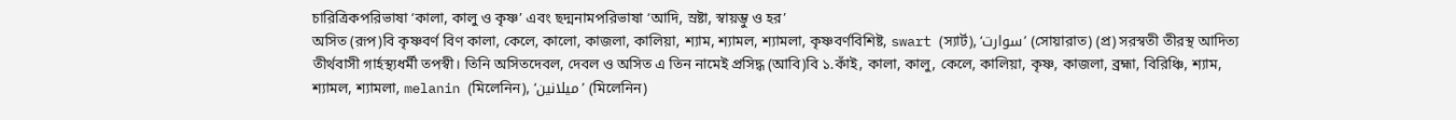চারিত্রিকপরিভাষা ‘কালা, কালু ও কৃষ্ণ’ এবং ছদ্মনামপরিভাষা ‘আদি, স্রষ্টা, স্বায়ম্ভু ও হর’
অসিত (রূপ)বি কৃষ্ণবর্ণ বিণ কালা, কেলে, কালো, কাজলা, কালিয়া, শ্যাম, শ্যামল, শ্যামলা, কৃষ্ণবর্ণবিশিষ্ট, swart (স্যার্ট), ‘سوارت’ (সোয়ারাত) (প্র) সরস্বতী তীরস্থ আদিত্য তীর্থবাসী গার্হস্থ্যধর্মী তপস্বী। তিনি অসিতদেবল, দেবল ও অসিত এ তিন নামেই প্রসিদ্ধ (আবি)বি ১.কাঁই, কালা, কালু, কেলে, কালিয়া, কৃষ্ণ, কাজলা, ব্রহ্মা, বিরিঞ্চি, শ্যাম, শ্যামল, শ্যামলা, melanin (মিলেনিন), ‘ميلانين’ (মিলেনিন)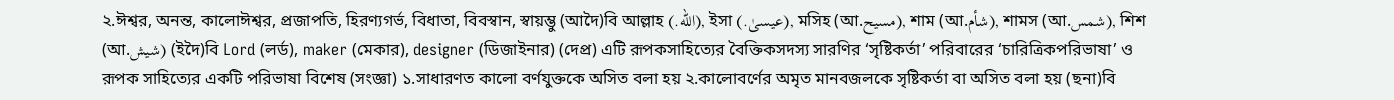২.ঈশ্বর, অনন্ত, কালোঈশ্বর, প্রজাপতি, হিরণ্যগর্ভ, বিধাতা, বিবস্বান, স্বায়ম্ভু (আদৈ)বি আল্লাহ (.الله), ইসা (.عيسىٰ), মসিহ (আ.مسيح), শাম (আ.شأم), শামস (আ.شمس), শিশ (আ.شيش) (ইদৈ)বি Lord (লর্ড), maker (মেকার), designer (ডিজাইনার) (দেপ্র) এটি রূপকসাহিত্যের বৈক্তিকসদস্য সারণির ‘সৃষ্টিকর্তা’ পরিবারের ‘চারিত্রিকপরিভাষা’ ও রূপক সাহিত্যের একটি পরিভাষা বিশেষ (সংজ্ঞা) ১.সাধারণত কালো বর্ণযুক্তকে অসিত বলা হয় ২.কালোবর্ণের অমৃত মানবজলকে সৃষ্টিকর্তা বা অসিত বলা হয় (ছনা)বি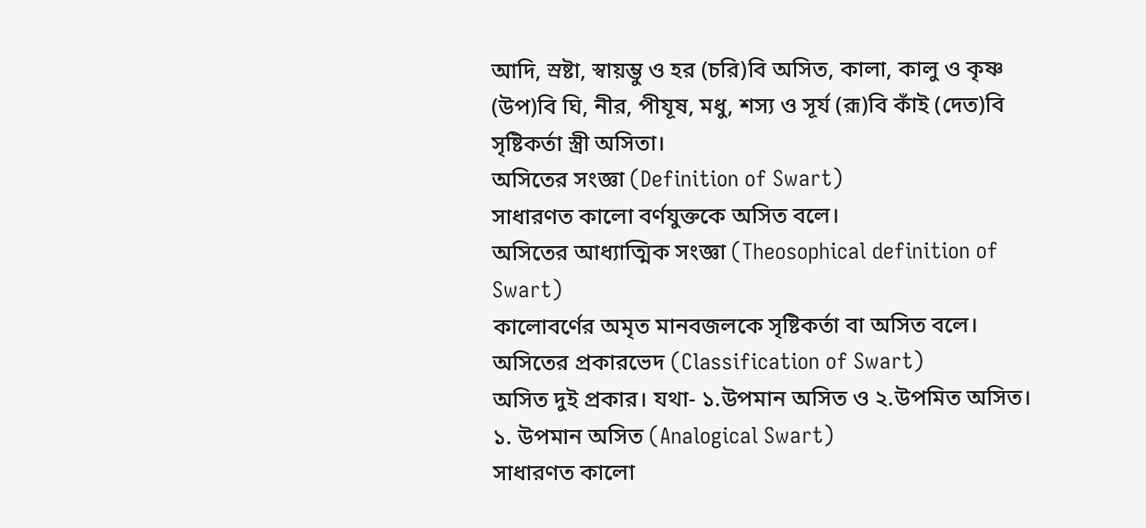আদি, স্রষ্টা, স্বায়ম্ভু ও হর (চরি)বি অসিত, কালা, কালু ও কৃষ্ণ (উপ)বি ঘি, নীর, পীযূষ, মধু, শস্য ও সূর্য (রূ)বি কাঁই (দেত)বি সৃষ্টিকর্তা স্ত্রী অসিতা।
অসিতের সংজ্ঞা (Definition of Swart)
সাধারণত কালো বর্ণযুক্তকে অসিত বলে।
অসিতের আধ্যাত্মিক সংজ্ঞা (Theosophical definition of Swart)
কালোবর্ণের অমৃত মানবজলকে সৃষ্টিকর্তা বা অসিত বলে।
অসিতের প্রকারভেদ (Classification of Swart)
অসিত দুই প্রকার। যথা- ১.উপমান অসিত ও ২.উপমিত অসিত।
১. উপমান অসিত (Analogical Swart)
সাধারণত কালো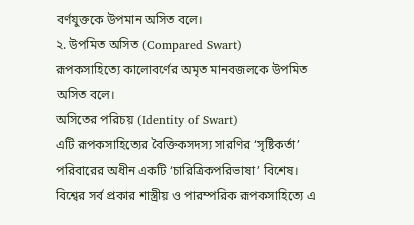বর্ণযুক্তকে উপমান অসিত বলে।
২. উপমিত অসিত (Compared Swart)
রূপকসাহিত্যে কালোবর্ণের অমৃত মানবজলকে উপমিত অসিত বলে।
অসিতের পরিচয় (Identity of Swart)
এটি রূপকসাহিত্যের বৈক্তিকসদস্য সারণির ‘সৃষ্টিকর্তা’ পরিবারের অধীন একটি ‘চারিত্রিকপরিভাষা’ বিশেষ। বিশ্বের সর্ব প্রকার শাস্ত্রীয় ও পারম্পরিক রূপকসাহিত্যে এ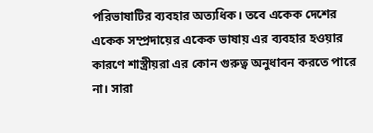পরিভাষাটির ব্যবহার অত্যধিক। তবে একেক দেশের একেক সম্প্রদায়ের একেক ভাষায় এর ব্যবহার হওয়ার কারণে শাস্ত্রীয়রা এর কোন গুরুত্ব অনুধাবন করতে পারে না। সারা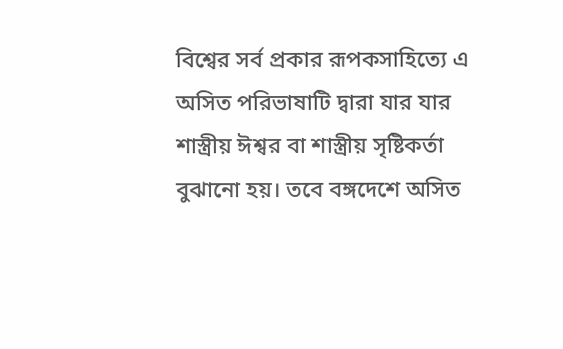বিশ্বের সর্ব প্রকার রূপকসাহিত্যে এ অসিত পরিভাষাটি দ্বারা যার যার শাস্ত্রীয় ঈশ্বর বা শাস্ত্রীয় সৃষ্টিকর্তা বুঝানো হয়। তবে বঙ্গদেশে অসিত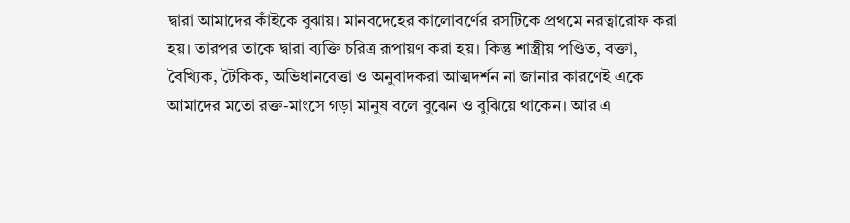দ্বারা আমাদের কাঁইকে বুঝায়। মানবদেহের কালোবর্ণের রসটিকে প্রথমে নরত্বারোফ করা হয়। তারপর তাকে দ্বারা ব্যক্তি চরিত্র রূপায়ণ করা হয়। কিন্তু শাস্ত্রীয় পণ্ডিত, বক্তা, বৈখ্যিক, টৈকিক, অভিধানবেত্তা ও অনুবাদকরা আত্মদর্শন না জানার কারণেই একে আমাদের মতো রক্ত-মাংসে গড়া মানুষ বলে বুঝেন ও বুঝিয়ে থাকেন। আর এ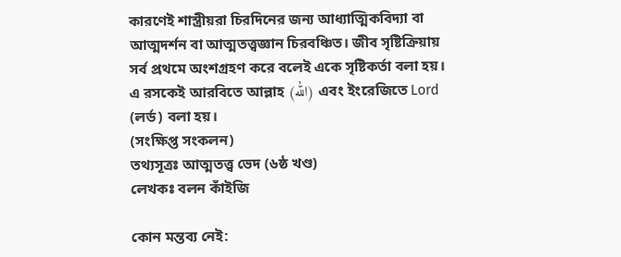কারণেই শাস্ত্রীয়রা চিরদিনের জন্য আধ্যাত্মিকবিদ্যা বা আত্মদর্শন বা আত্মতত্ত্বজ্ঞান চিরবঞ্চিত। জীব সৃষ্টিক্রিয়ায় সর্ব প্রথমে অংশগ্রহণ করে বলেই একে সৃষ্টিকর্তা বলা হয়। এ রসকেই আরবিতে আল্লাহ (الله) এবং ইংরেজিতে Lord (লর্ড) বলা হয়।
(সংক্ষিপ্ত সংকলন)
তথ্যসূত্রঃ আত্মতত্ত্ব ভেদ (৬ষ্ঠ খণ্ড)
লেখকঃ বলন কাঁইজি

কোন মন্তব্য নেই: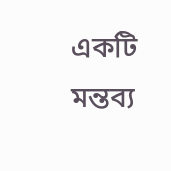একটি মন্তব্য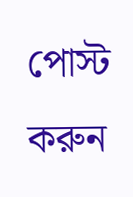পোস্ট করুন